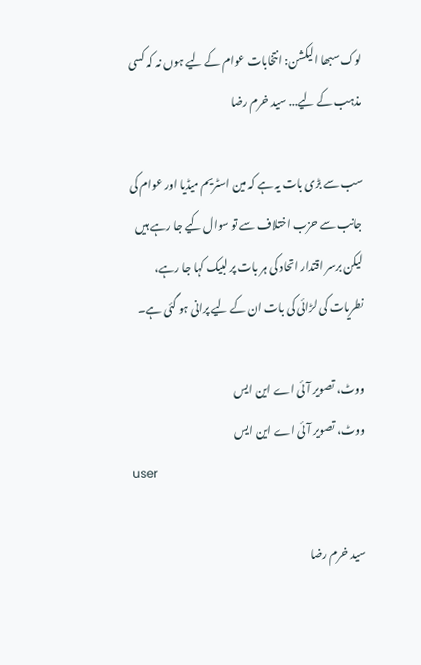لوک سبھا الیکشن: انتخابات عوام کے لیے ہوں نہ کہ کسی مذہب کے لیے... سید خرم رضا

سب سے بڑی بات یہ ہے کہ مین اسٹریم میڈیا اور عوام کی جانب سے حزب اختلاف سے تو سوال کیے جا رہے ہیں لیکن برسر اقتدار اتحاد کی ہر بات پر لبیک کہا جا رہے، نطریات کی لڑائی کی بات ان کے لیے پرانی ہو گئی ہے۔

ووٹ، تصویر آئی اے این ایس
ووٹ، تصویر آئی اے این ایس
user

سید خرم رضا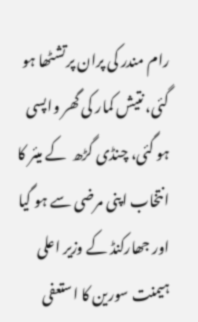رام مندر کی پران پرتشٹھا ہو گئی، نتیش کمار کی گھر واپسی ہو گئی، چنڈی گڑھ  کے میئر کا انتخاب اپنی مرضی سے ہو گیا اور جھارکنڈ کے وزیر اعلی ہیمنت سورین کا استعفی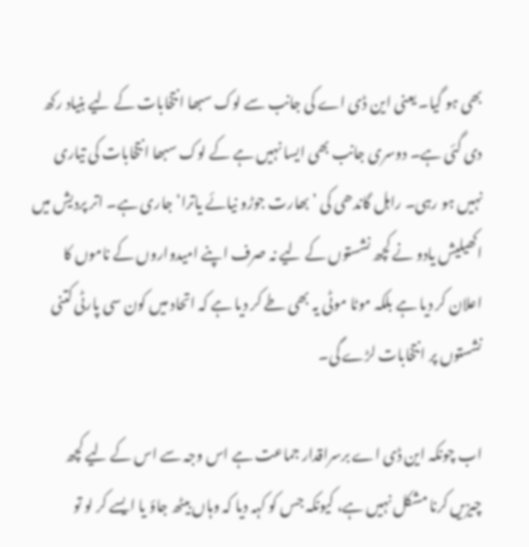بھی ہو گیا۔ یعنی این ڈی اے کی جانب سے لوک سبھا انتخابات کے لیے بنیاد رکھ دی گئی ہے۔ دوسری جانب بھی ایسا نہیں ہے کے لوک سبھا انتخابات کی تیاری نہیں ہو رہی۔ راہل گاندھی کی ’بھارت جوڑو نیائے یاترا‘ جاری ہے۔ اتر پردیش میں اکھیلیش یادو نے کچھ نشستوں کے لیے نہ صرف اپنے امیدواروں کے ناموں کا اعلان کر دیا ہے بلکہ موٹا موٹی یہ بھی طے کر دیا ہے کہ اتحاد میں کون سی پارٹی کتنی نشستوں پر انتخابات لڑے گی۔

اب چونکہ این ڈی اے برسراقدار جماعت ہے اس وجہ سے اس کے لیے کچھ چیزیں کرنا مشکل نہیں ہے، کیونکہ جس کو کہہ دیا کہ وہاں بیٹھ جاؤ یا ایسے کر لو تو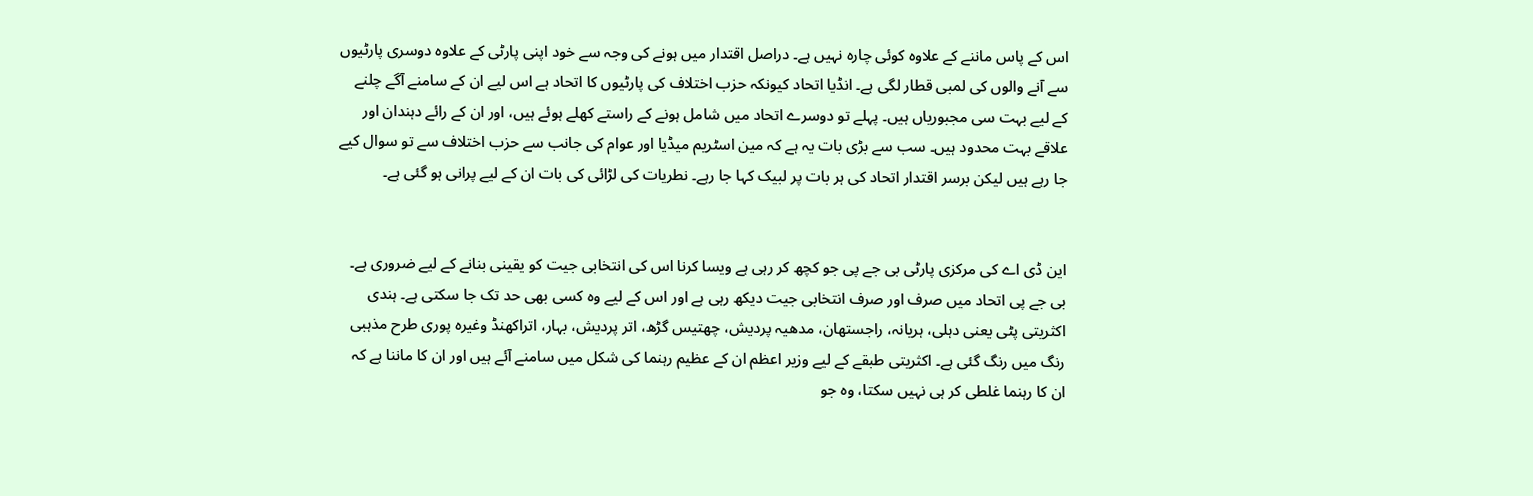اس کے پاس ماننے کے علاوہ کوئی چارہ نہیں ہے۔ دراصل اقتدار میں ہونے کی وجہ سے خود اپنی پارٹی کے علاوہ دوسری پارٹیوں سے آنے والوں کی لمبی قطار لگی ہے۔ انڈیا اتحاد کیونکہ حزب اختلاف کی پارٹیوں کا اتحاد ہے اس لیے ان کے سامنے آگے چلنے کے لیے بہت سی مجبوریاں ہیں۔ پہلے تو دوسرے اتحاد میں شامل ہونے کے راستے کھلے ہوئے ہیں، اور ان کے رائے دہندان اور علاقے بہت محدود ہیں۔ سب سے بڑی بات یہ ہے کہ مین اسٹریم میڈیا اور عوام کی جانب سے حزب اختلاف سے تو سوال کیے جا رہے ہیں لیکن برسر اقتدار اتحاد کی ہر بات پر لبیک کہا جا رہے۔ نطریات کی لڑائی کی بات ان کے لیے پرانی ہو گئی ہے۔


این ڈی اے کی مرکزی پارٹی بی جے پی جو کچھ کر رہی ہے ویسا کرنا اس کی انتخابی جیت کو یقینی بنانے کے لیے ضروری ہے۔ بی جے پی اتحاد میں صرف اور صرف انتخابی جیت دیکھ رہی ہے اور اس کے لیے وہ کسی بھی حد تک جا سکتی ہے۔ ہندی اکثریتی پٹی یعنی دہلی، ہریانہ، راجستھان، مدھیہ پردیش، چھتیس گڑھ، اتر پردیش، بہار، اتراکھنڈ وغیرہ پوری طرح مذہبی رنگ میں رنگ گئی ہے۔ اکثریتی طبقے کے لیے وزیر اعظم ان کے عظیم رہنما کی شکل میں سامنے آئے ہیں اور ان کا ماننا ہے کہ ان کا رہنما غلطی کر ہی نہیں سکتا، وہ جو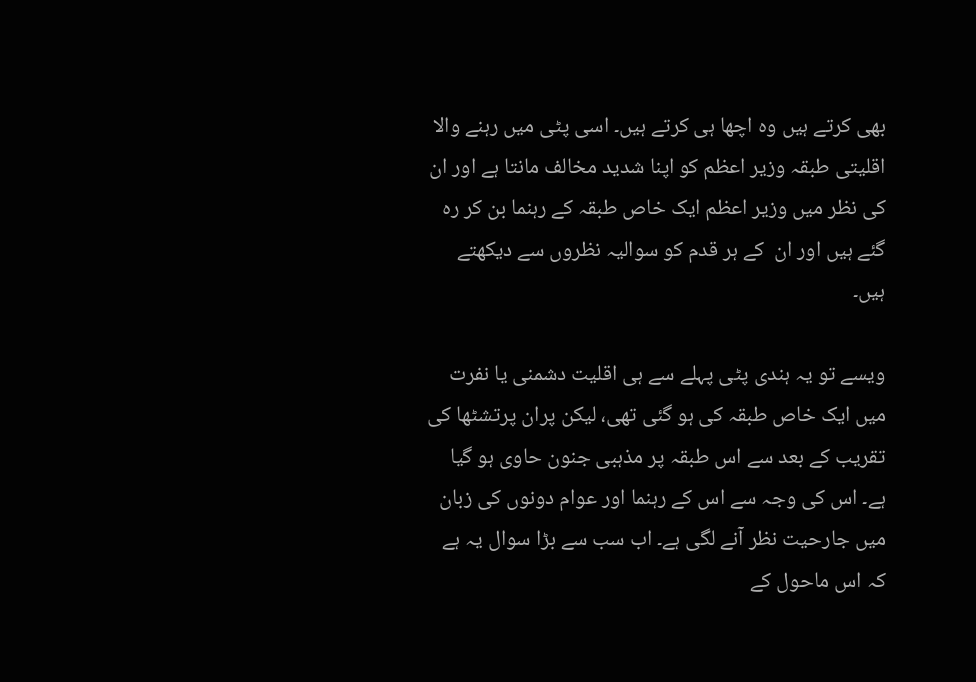بھی کرتے ہیں وہ اچھا ہی کرتے ہیں۔ اسی پٹی میں رہنے والا اقلیتی طبقہ وزیر اعظم کو اپنا شدید مخالف مانتا ہے اور ان کی نظر میں وزیر اعظم ایک خاص طبقہ کے رہنما بن کر رہ گئے ہیں اور ان  کے ہر قدم کو سوالیہ نظروں سے دیکھتے ہیں۔

ویسے تو یہ ہندی پٹی پہلے سے ہی اقلیت دشمنی یا نفرت میں ایک خاص طبقہ کی ہو گئی تھی، لیکن پران پرتشٹھا کی تقریب کے بعد سے اس طبقہ پر مذہبی جنون حاوی ہو گیا ہے۔ اس کی وجہ سے اس کے رہنما اور عوام دونوں کی زبان میں جارحیت نظر آنے لگی ہے۔ اب سب سے بڑا سوال یہ ہے کہ اس ماحول کے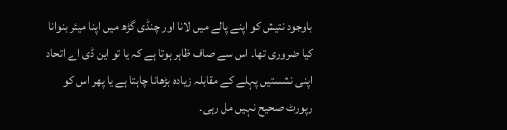باوجود نتیش کو اپنے پالے میں لانا اور چنڈی گڑھ میں اپنا میئر بنوانا کیا ضروری تھا۔ اس سے صاف ظاہر ہوتا ہے کہ یا تو این ڈی اے اتحاد اپنی نشستیں پہلے کے مقابلہ زیادہ بڑھانا چاہتا ہے یا پھر اس کو رپورٹ صحیح نہیں مل رہی۔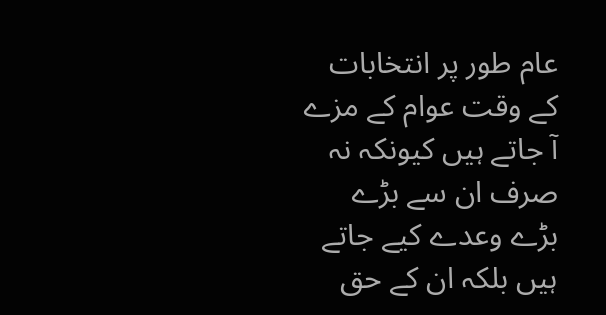عام طور پر انتخابات کے وقت عوام کے مزے آ جاتے ہیں کیونکہ نہ صرف ان سے بڑے بڑے وعدے کیے جاتے ہیں بلکہ ان کے حق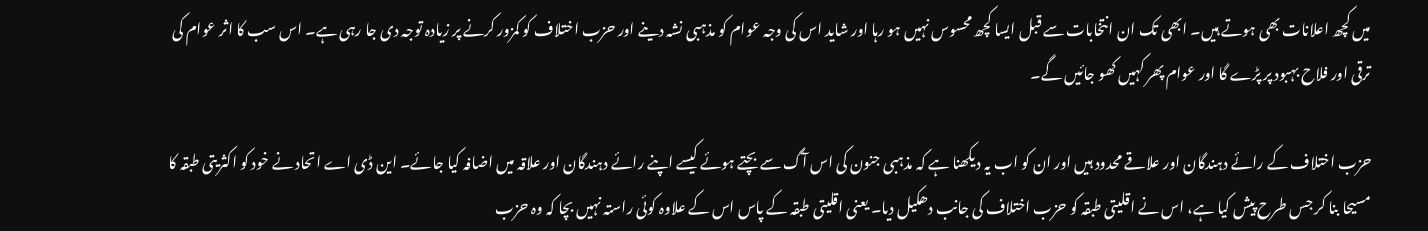میں کچھ اعلانات بھی ہوتے ہیں۔ ابھی تک ان انتخابات سے قبل ایسا کچھ محسوس نہیں ہو رہا اور شاید اس کی وجہ عوام کو مذہبی نشہ دینے اور حزب اختلاف کو کمزور کرنے پر زیادہ توجہ دی جا رہی ہے۔ اس سب کا اثر عوام کی ترقی اور فلاح بہبود پر پڑے گا اور عوام پھر کہیں کھو جائیں گے۔

حزب اختلاف کے رائے دہندگان اور علاقے محدود ہیں اور ان کو اب یہ دیکھنا ہے کہ مذہبی جنون کی اس آگ سے بچتے ہوئے کیسے اپنے رائے دہندگان اور علاقہ میں اضافہ کیا جائے۔ این ڈی اے اتحاد نے خود کو اکثریتی طبقہ کا مسیحا بنا کر جس طرح پیش کیا ہے، اس نے اقلیتی طبقہ کو حزب اختلاف کی جانب دھکیل دیا۔ یعنی اقلیتی طبقہ کے پاس اس کے علاوہ کوئی راستہ نہیں بچا کہ وہ حزب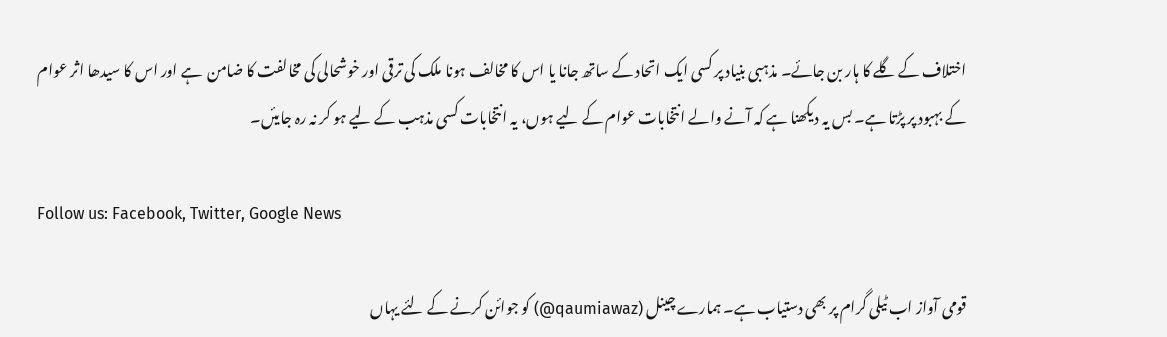اختلاف کے گلے کا ہار بن جائے۔ مذہبی بنیاد پر کسی ایک اتحاد کے ساتھ جانا یا اس کا مخالف ہونا ملک کی ترقی اور خوشحالی کی مخالفت کا ضامن  ہے اور اس کا سیدھا اثر عوام کے بہبود پر پڑتا ہے۔ بس یہ دیکھنا ہے کہ آنے والے انتخابات عوام کے لیے ہوں، یہ انتخابات کسی مذہب کے لیے ہو کر نہ رہ جایئں۔

Follow us: Facebook, Twitter, Google News

قومی آواز اب ٹیلی گرام پر بھی دستیاب ہے۔ ہمارے چینل (qaumiawaz@) کو جوائن کرنے کے لئے یہاں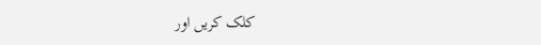کلک کریں اور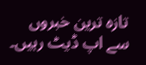تازہ ترین خبروں سے اپ ڈیٹ رہیں۔